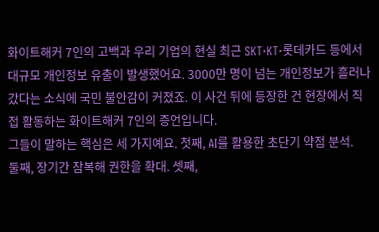화이트해커 7인의 고백과 우리 기업의 현실 최근 SKT·KT·롯데카드 등에서 대규모 개인정보 유출이 발생했어요. 3000만 명이 넘는 개인정보가 흘러나갔다는 소식에 국민 불안감이 커졌죠. 이 사건 뒤에 등장한 건 현장에서 직접 활동하는 화이트해커 7인의 증언입니다.
그들이 말하는 핵심은 세 가지예요. 첫째, AI를 활용한 초단기 약점 분석.
둘째, 장기간 잠복해 권한을 확대. 셋째,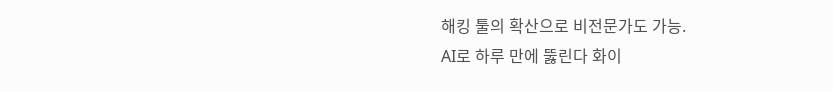해킹 툴의 확산으로 비전문가도 가능.
AI로 하루 만에 뚫린다 화이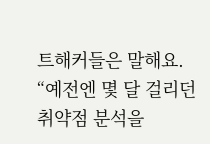트해커들은 말해요. “예전엔 몇 달 걸리던 취약점 분석을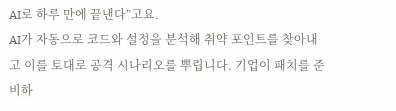AI로 하루 만에 끝낸다”고요.
AI가 자동으로 코드와 설정을 분석해 취약 포인트를 찾아내고 이를 토대로 공격 시나리오를 뿌립니다. 기업이 패치를 준비하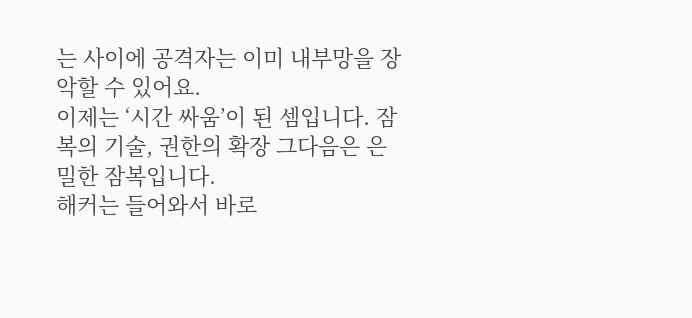는 사이에 공격자는 이미 내부망을 장악할 수 있어요.
이제는 ‘시간 싸움’이 된 셈입니다. 잠복의 기술, 권한의 확장 그다음은 은밀한 잠복입니다.
해커는 들어와서 바로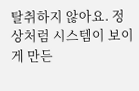탈취하지 않아요. 정상처럼 시스템이 보이게 만든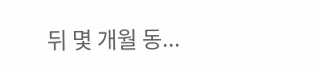뒤 몇 개월 동...